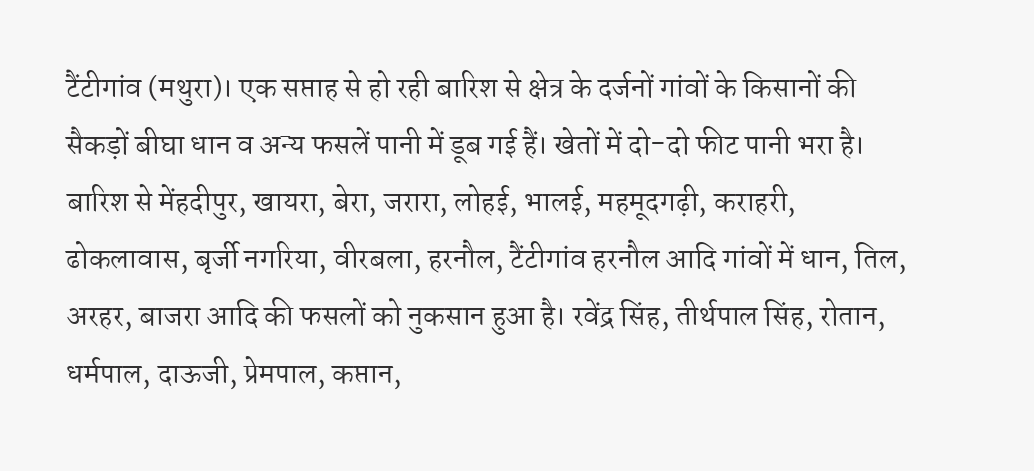टैंटीगांव (मथुरा)। एक सप्ताह से हो रही बारिश से क्षेत्र के दर्जनों गांवों के किसानों की सैकड़ों बीघा धान व अन्य फसलें पानी में डूब गई हैं। खेतों में दो-दो फीट पानी भरा है।
बारिश से मेंहदीपुर, खायरा, बेरा, जरारा, लोहई, भालई, महमूदगढ़ी, कराहरी, ढोकलावास, बृर्जी नगरिया, वीरबला, हरनौल, टैंटीगांव हरनौल आदि गांवों में धान, तिल, अरहर, बाजरा आदि की फसलों को नुकसान हुआ है। रवेंद्र सिंह, तीर्थपाल सिंह, रोतान, धर्मपाल, दाऊजी, प्रेमपाल, कप्तान,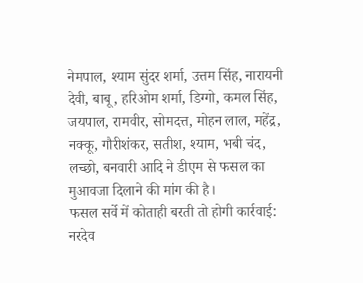नेमपाल, श्याम सुंदर शर्मा, उत्तम सिंह, नारायनी देवी, बाबू, हरिओम शर्मा, डिग्गो, कमल सिंह, जयपाल, रामवीर, सोमदत्त, मोहन लाल, महेंद्र, नक्कू, गौरीशंकर, सतीश, श्याम, भबी चंद, लच्छो, बनवारी आदि ने डीएम से फसल का मुआवजा दिलाने की मांग की है।
फसल सर्वे में कोताही बरती तो होगी कार्रवाई: नरदेव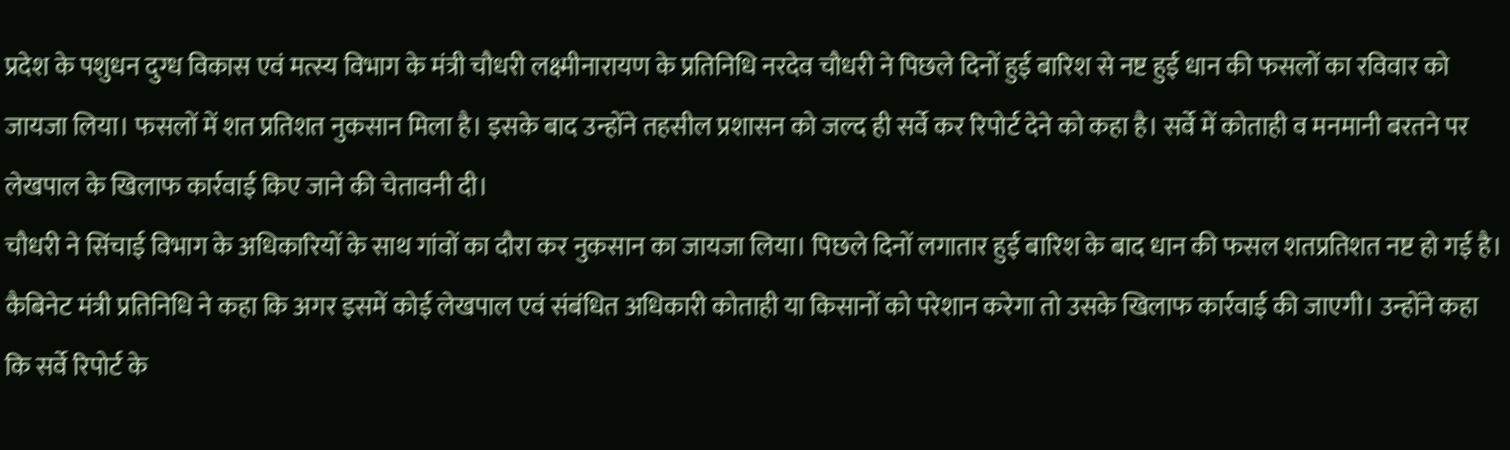प्रदेश के पशुधन दुग्ध विकास एवं मत्स्य विभाग के मंत्री चौधरी लक्ष्मीनारायण के प्रतिनिधि नरदेव चौधरी ने पिछले दिनों हुई बारिश से नष्ट हुई धान की फसलों का रविवार को जायजा लिया। फसलों में शत प्रतिशत नुकसान मिला है। इसके बाद उन्होंने तहसील प्रशासन को जल्द ही सर्वे कर रिपोर्ट देने को कहा है। सर्वे में कोताही व मनमानी बरतने पर लेखपाल के खिलाफ कार्रवाई किए जाने की चेतावनी दी।
चौधरी ने सिंचाई विभाग के अधिकारियों के साथ गांवों का दौरा कर नुकसान का जायजा लिया। पिछले दिनों लगातार हुई बारिश के बाद धान की फसल शतप्रतिशत नष्ट हो गई है। कैबिनेट मंत्री प्रतिनिधि ने कहा कि अगर इसमें कोई लेखपाल एवं संबंधित अधिकारी कोताही या किसानों को परेशान करेगा तो उसके खिलाफ कार्रवाई की जाएगी। उन्होंने कहा कि सर्वे रिपोर्ट के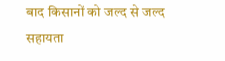बाद किसानों को जल्द से जल्द सहायता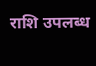राशि उपलब्ध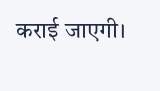कराई जाएगी।